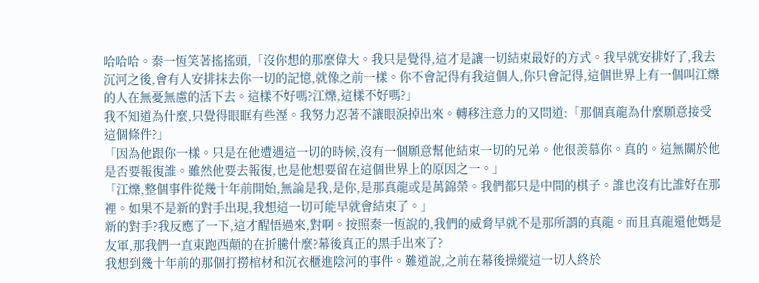哈哈哈。秦一恆笑著搖搖頭,「沒你想的那麼偉大。我只是覺得,這才是讓一切結束最好的方式。我早就安排好了,我去沉河之後,會有人安排抹去你一切的記憶,就像之前一樣。你不會記得有我這個人,你只會記得,這個世界上有一個叫江爍的人在無憂無慮的活下去。這樣不好嗎?江爍,這樣不好嗎?」
我不知道為什麼,只覺得眼眶有些溼。我努力忍著不讓眼淚掉出來。轉移注意力的又問道:「那個真龍為什麼願意接受這個條件?」
「因為他跟你一樣。只是在他遭遇這一切的時候,沒有一個願意幫他結束一切的兄弟。他很羨慕你。真的。這無關於他是否要報復誰。雖然他要去報復,也是他想要留在這個世界上的原因之一。」
「江爍,整個事件從幾十年前開始,無論是我,是你,是那真龍或是萬錦榮。我們都只是中間的棋子。誰也沒有比誰好在那裡。如果不是新的對手出現,我想這一切可能早就會結束了。」
新的對手?我反應了一下,這才醒悟過來,對啊。按照秦一恆說的,我們的威脅早就不是那所謂的真龍。而且真龍還他媽是友軍,那我們一直東跑西顛的在折騰什麼?幕後真正的黑手出來了?
我想到幾十年前的那個打撈棺材和沉衣櫃進陰河的事件。難道說,之前在幕後操縱這一切人終於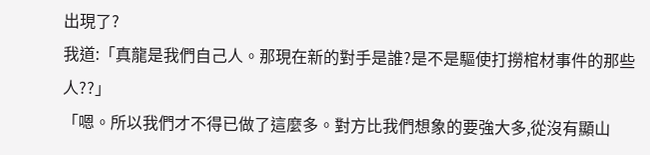出現了?
我道:「真龍是我們自己人。那現在新的對手是誰?是不是驅使打撈棺材事件的那些人??」
「嗯。所以我們才不得已做了這麼多。對方比我們想象的要強大多,從沒有顯山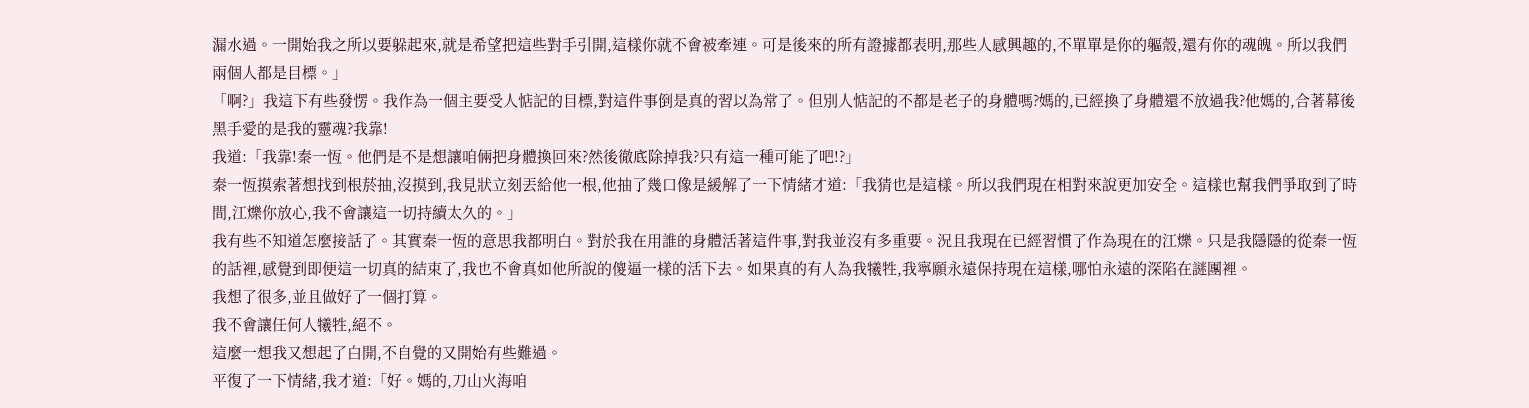漏水過。一開始我之所以要躲起來,就是希望把這些對手引開,這樣你就不會被牽連。可是後來的所有證據都表明,那些人感興趣的,不單單是你的軀殼,還有你的魂魄。所以我們兩個人都是目標。」
「啊?」我這下有些發愣。我作為一個主要受人惦記的目標,對這件事倒是真的習以為常了。但別人惦記的不都是老子的身體嗎?媽的,已經換了身體還不放過我?他媽的,合著幕後黑手愛的是我的靈魂?我靠!
我道:「我靠!秦一恆。他們是不是想讓咱倆把身體換回來?然後徹底除掉我?只有這一種可能了吧!?」
秦一恆摸索著想找到根菸抽,沒摸到,我見狀立刻丟給他一根,他抽了幾口像是緩解了一下情緒才道:「我猜也是這樣。所以我們現在相對來說更加安全。這樣也幫我們爭取到了時間,江爍你放心,我不會讓這一切持續太久的。」
我有些不知道怎麼接話了。其實秦一恆的意思我都明白。對於我在用誰的身體活著這件事,對我並沒有多重要。況且我現在已經習慣了作為現在的江爍。只是我隱隱的從秦一恆的話裡,感覺到即便這一切真的結束了,我也不會真如他所說的傻逼一樣的活下去。如果真的有人為我犧牲,我寧願永遠保持現在這樣,哪怕永遠的深陷在謎團裡。
我想了很多,並且做好了一個打算。
我不會讓任何人犧牲,絕不。
這麼一想我又想起了白開,不自覺的又開始有些難過。
平復了一下情緒,我才道:「好。媽的,刀山火海咱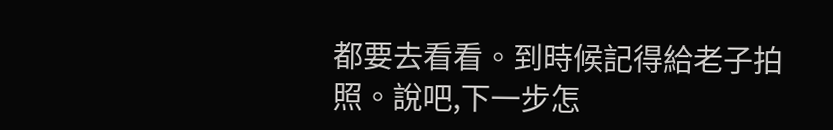都要去看看。到時候記得給老子拍照。說吧,下一步怎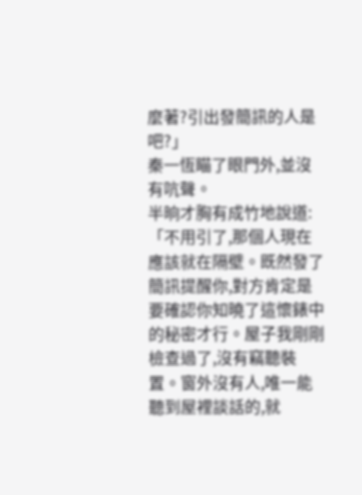麼著?引出發簡訊的人是吧?」
秦一恆瞄了眼門外,並沒有吭聲。
半晌才胸有成竹地說道:「不用引了,那個人現在應該就在隔壁。既然發了簡訊提醒你,對方肯定是要確認你知曉了這懷錶中的秘密才行。屋子我剛剛檢查過了,沒有竊聽裝置。窗外沒有人,唯一能聽到屋裡談話的,就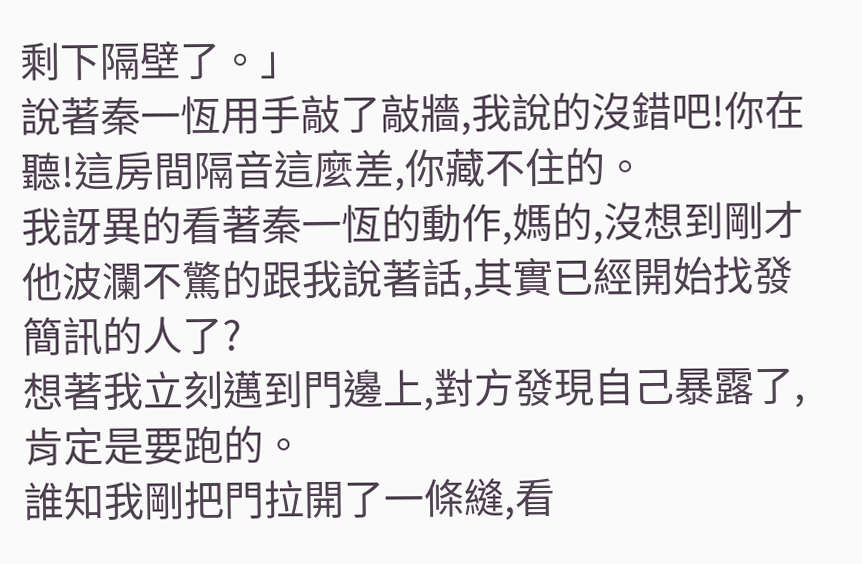剩下隔壁了。」
說著秦一恆用手敲了敲牆,我說的沒錯吧!你在聽!這房間隔音這麼差,你藏不住的。
我訝異的看著秦一恆的動作,媽的,沒想到剛才他波瀾不驚的跟我說著話,其實已經開始找發簡訊的人了?
想著我立刻邁到門邊上,對方發現自己暴露了,肯定是要跑的。
誰知我剛把門拉開了一條縫,看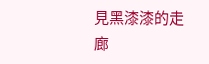見黑漆漆的走廊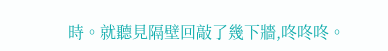時。就聽見隔壁回敲了幾下牆,咚咚咚。